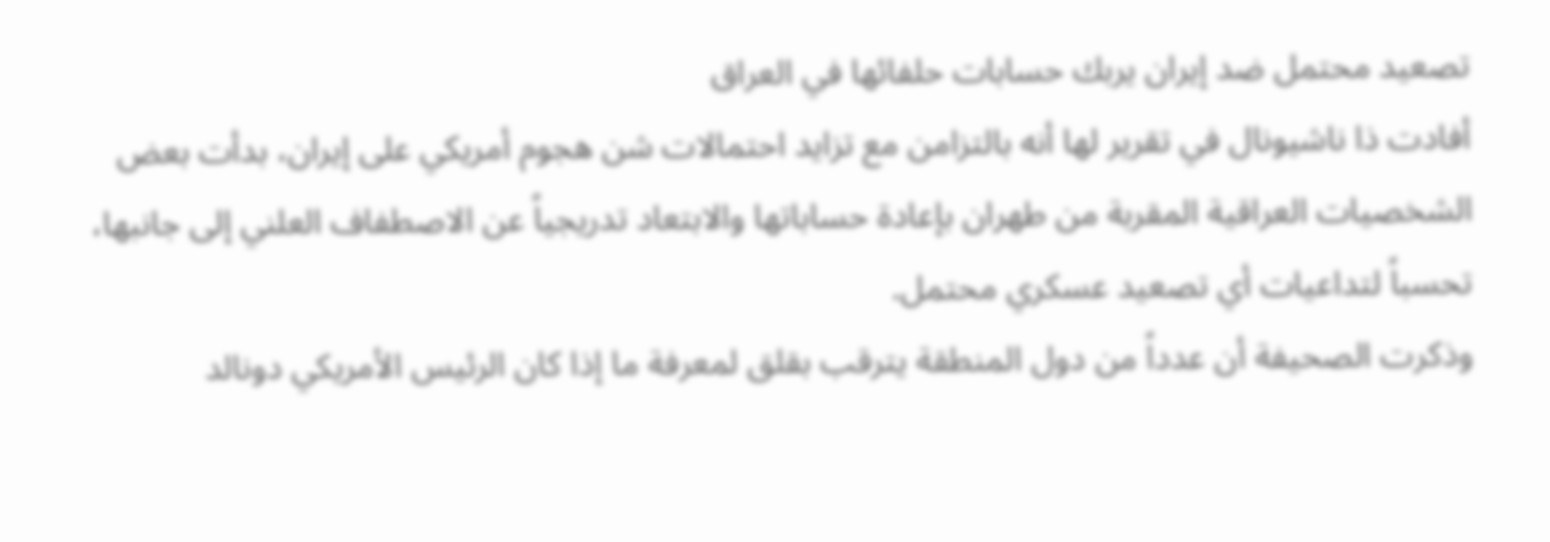تصعيد محتمل ضد إيران يربك حسابات حلفائها في العراق
أفادت ذا ناشيونال في تقرير لها أنه بالتزامن مع تزايد احتمالات شن هجوم أمريكي على إيران، بدأت بعض الشخصيات العراقية المقربة من طهران بإعادة حساباتها والابتعاد تدريجياً عن الاصطفاف العلني إلى جانبها، تحسباً لتداعيات أي تصعيد عسكري محتمل.
وذكرت الصحيفة أن عدداً من دول المنطقة يترقب بقلق لمعرفة ما إذا كان الرئيس الأمريكي دونالد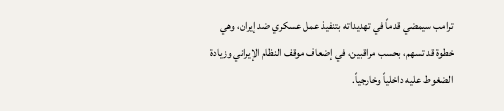ترامب سيمضي قدماً في تهديداته بتنفيذ عمل عسكري ضد إيران، وهي خطوة قد تسهم، بحسب مراقبين، في إضعاف موقف النظام الإيراني وزيادة الضغوط عليه داخلياً وخارجياً.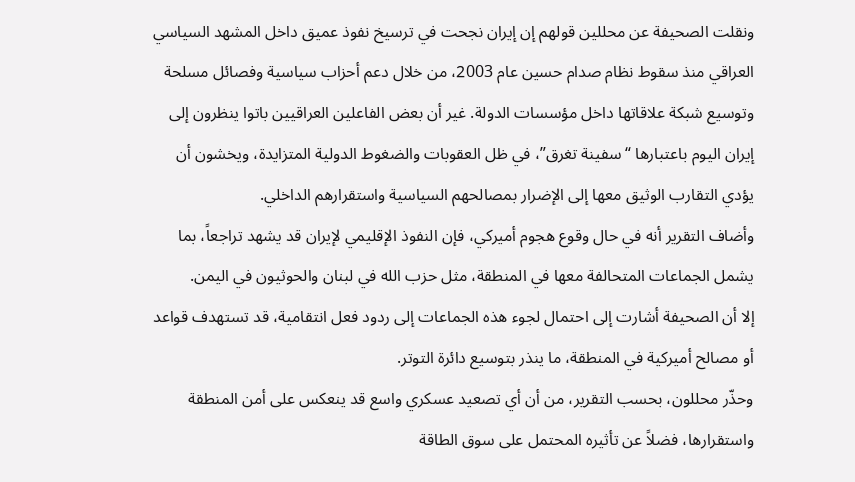ونقلت الصحيفة عن محللين قولهم إن إيران نجحت في ترسيخ نفوذ عميق داخل المشهد السياسي العراقي منذ سقوط نظام صدام حسين عام 2003، من خلال دعم أحزاب سياسية وفصائل مسلحة وتوسيع شبكة علاقاتها داخل مؤسسات الدولة. غير أن بعض الفاعلين العراقيين باتوا ينظرون إلى إيران اليوم باعتبارها “سفينة تغرق”، في ظل العقوبات والضغوط الدولية المتزايدة، ويخشون أن يؤدي التقارب الوثيق معها إلى الإضرار بمصالحهم السياسية واستقرارهم الداخلي.
وأضاف التقرير أنه في حال وقوع هجوم أميركي، فإن النفوذ الإقليمي لإيران قد يشهد تراجعاً، بما يشمل الجماعات المتحالفة معها في المنطقة، مثل حزب الله في لبنان والحوثيون في اليمن.
إلا أن الصحيفة أشارت إلى احتمال لجوء هذه الجماعات إلى ردود فعل انتقامية، قد تستهدف قواعد أو مصالح أميركية في المنطقة، ما ينذر بتوسيع دائرة التوتر.
وحذّر محللون، بحسب التقرير، من أن أي تصعيد عسكري واسع قد ينعكس على أمن المنطقة واستقرارها، فضلاً عن تأثيره المحتمل على سوق الطاقة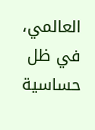العالمي، في ظل حساسية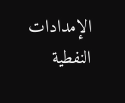الإمدادات النفطية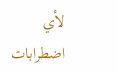لأي اضطرابات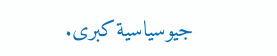جيوسياسية كبرى.